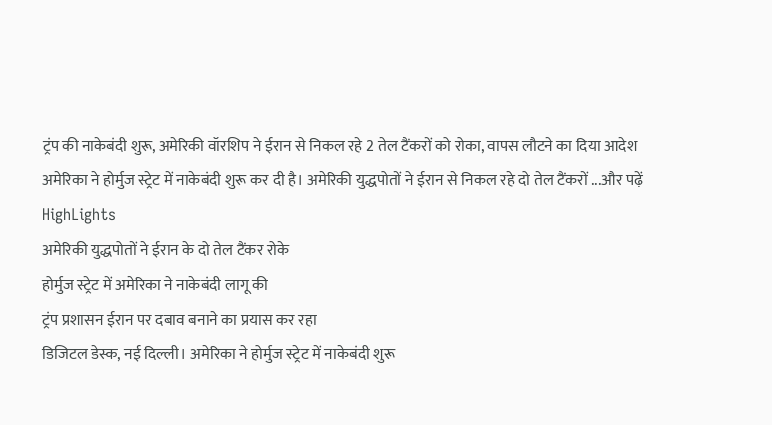ट्रंप की नाकेबंदी शुरू, अमेरिकी वॉरशिप ने ईरान से निकल रहे 2 तेल टैंकरों को रोका, वापस लौटने का दिया आदेश
अमेरिका ने होर्मुज स्ट्रेट में नाकेबंदी शुरू कर दी है। अमेरिकी युद्धपोतों ने ईरान से निकल रहे दो तेल टैंकरों ...और पढ़ें
HighLights
अमेरिकी युद्धपोतों ने ईरान के दो तेल टैंकर रोके
होर्मुज स्ट्रेट में अमेरिका ने नाकेबंदी लागू की
ट्रंप प्रशासन ईरान पर दबाव बनाने का प्रयास कर रहा
डिजिटल डेस्क, नई दिल्ली। अमेरिका ने होर्मुज स्ट्रेट में नाकेबंदी शुरू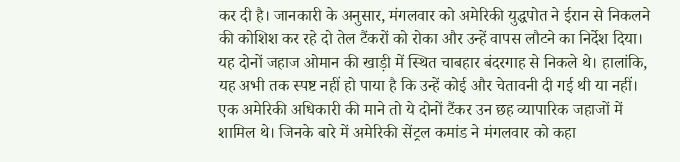कर दी है। जानकारी के अनुसार, मंगलवार को अमेरिकी युद्धपोत ने ईरान से निकलने की कोशिश कर रहे दो तेल टैंकरों को रोका और उन्हें वापस लौटने का निर्देश दिया। यह दोनों जहाज ओमान की खाड़ी में स्थित चाबहार बंदरगाह से निकले थे। हालांकि, यह अभी तक स्पष्ट नहीं हो पाया है कि उन्हें कोई और चेतावनी दी गई थी या नहीं।
एक अमेरिकी अधिकारी की माने तो ये दोनों टैंकर उन छह व्यापारिक जहाजों में शामिल थे। जिनके बारे में अमेरिकी सेंट्रल कमांड ने मंगलवार को कहा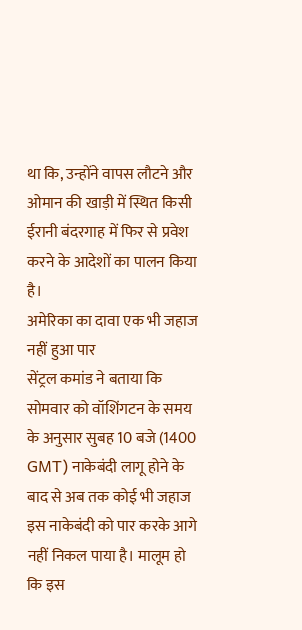था कि, उन्होंने वापस लौटने और ओमान की खाड़ी में स्थित किसी ईरानी बंदरगाह में फिर से प्रवेश करने के आदेशों का पालन किया है।
अमेरिका का दावा एक भी जहाज नहीं हुआ पार
सेंट्रल कमांड ने बताया कि सोमवार को वॉशिंगटन के समय के अनुसार सुबह 10 बजे (1400 GMT) नाकेबंदी लागू होने के बाद से अब तक कोई भी जहाज इस नाकेबंदी को पार करके आगे नहीं निकल पाया है। मालूम हो कि इस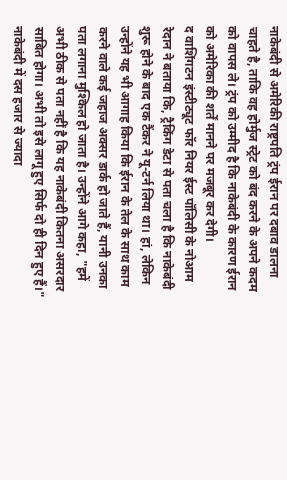नाकेबंदी से अमेरिकी राष्ट्रपति ट्रंप ईरान पर दबाव डालना चाहते है, ताकि वह होर्मुज स्ट्रेट को बंद करने के अपने कदम को वापस ले। ट्रंप को उम्मीद है कि नाकेबंदी के कारण ईरान को अमेरिका की शर्तें मानने पर मजबूर कर देगी।
द वाशिंगटन इंस्टीट्यूट फॉर नियर ईस्ट पॉलिसी के नोआम रेदान ने बताया कि, ट्रैकिंग डेटा से पता चला है कि नाकेबंदी शुरू होने के बाद एक टैंकर ने यू-टर्न लिया था। हां, लेकिन उन्होंने यह भी आगाह किया कि ईरान के तेल के साथ काम करने वाले कई जहाज अक्सर डार्क हो जाते हैं, यानी उनका पता लगाना मुश्किल हो जाता है। उन्होंने आगे कहा, "हमें अभी ठीक से पता नहीं है कि यह नाकेबंदी कितना असरदार साबित होगा। अभी तो इसे लागू हुए सिर्फ दो ही दिन हुए हैं।"
नाकेबंदी में दस हजार से ज्यादा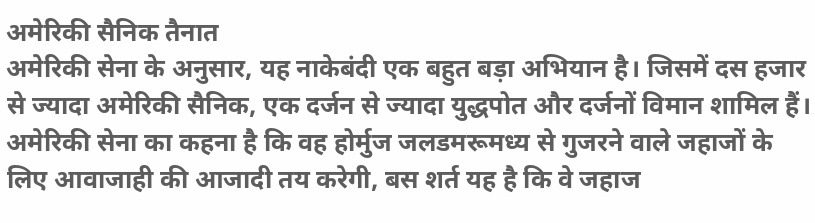अमेरिकी सैनिक तैनात
अमेरिकी सेना के अनुसार, यह नाकेबंदी एक बहुत बड़ा अभियान है। जिसमें दस हजार से ज्यादा अमेरिकी सैनिक, एक दर्जन से ज्यादा युद्धपोत और दर्जनों विमान शामिल हैं। अमेरिकी सेना का कहना है कि वह होर्मुज जलडमरूमध्य से गुजरने वाले जहाजों के लिए आवाजाही की आजादी तय करेगी, बस शर्त यह है कि वे जहाज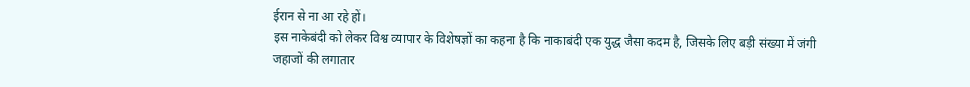ईरान से ना आ रहे हों।
इस नाकेबंदी को लेकर विश्व व्यापार के विशेषज्ञों का कहना है कि नाकाबंदी एक युद्ध जैसा कदम है, जिसके लिए बड़ी संख्या में जंगी जहाजों की लगातार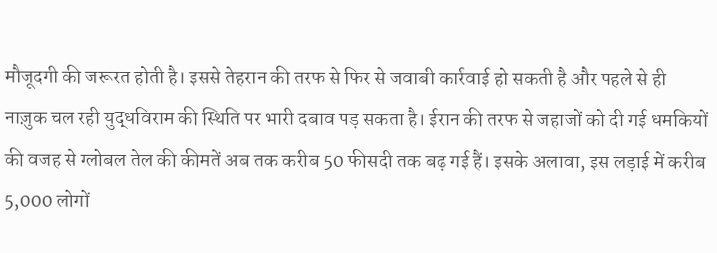मौजूदगी की जरूरत होती है। इससे तेहरान की तरफ से फिर से जवाबी कार्रवाई हो सकती है और पहले से ही नाज़ुक चल रही युद्धविराम की स्थिति पर भारी दबाव पड़ सकता है। ईरान की तरफ से जहाजों को दी गई धमकियों की वजह से ग्लोबल तेल की कीमतें अब तक करीब 50 फीसदी तक बढ़ गई हैं। इसके अलावा, इस लड़ाई में करीब 5,000 लोगों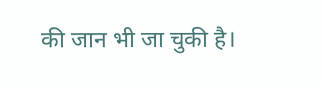की जान भी जा चुकी है।